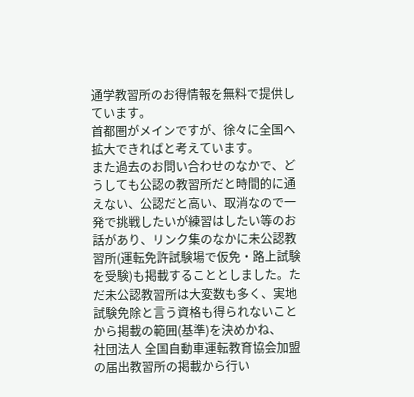通学教習所のお得情報を無料で提供しています。
首都圏がメインですが、徐々に全国へ拡大できればと考えています。
また過去のお問い合わせのなかで、どうしても公認の教習所だと時間的に通えない、公認だと高い、取消なので一発で挑戦したいが練習はしたい等のお話があり、リンク集のなかに未公認教習所(運転免許試験場で仮免・路上試験を受験)も掲載することとしました。ただ未公認教習所は大変数も多く、実地試験免除と言う資格も得られないことから掲載の範囲(基準)を決めかね、
社団法人 全国自動車運転教育協会加盟の届出教習所の掲載から行い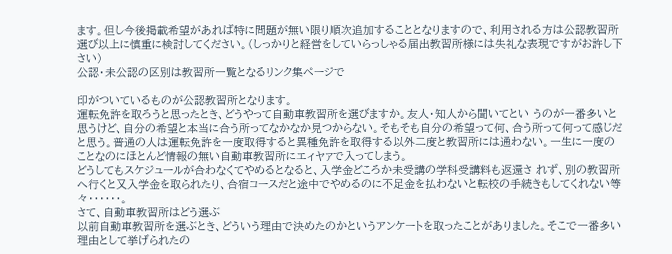ます。但し今後掲載希望があれば特に問題が無い限り順次追加することとなりますので、利用される方は公認教習所選び以上に慎重に検討してください。(しっかりと経営をしていらっしゃる届出教習所様には失礼な表現ですがお許し下さい)
公認・未公認の区別は教習所一覧となるリンク集ページで

印がついているものが公認教習所となります。
運転免許を取ろうと思ったとき、どうやって自動車教習所を選びますか。友人・知人から聞いてとい うのが一番多いと思うけど、自分の希望と本当に合う所ってなかなか見つからない。そもそも自分の希望って何、合う所って何って感じだと思う。普通の人は運転免許を一度取得すると異種免許を取得する以外二度と教習所には通わない。一生に一度のことなのにほとんど情報の無い自動車教習所にエィヤァで入ってしまう。
どうしてもスケジュールが合わなくてやめるとなると、入学金どころか未受講の学科受講料も返還さ れず、別の教習所へ行くと又入学金を取られたり、合宿コースだと途中でやめるのに不足金を払わないと転校の手続きもしてくれない等々‥‥‥。
さて、自動車教習所はどう選ぶ
以前自動車教習所を選ぶとき、どういう理由で決めたのかというアンケートを取ったことがありました。そこで一番多い理由として挙げられたの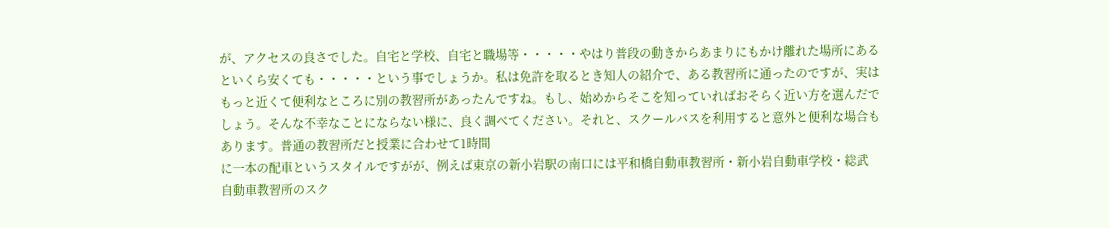が、アクセスの良さでした。自宅と学校、自宅と職場等・・・・・やはり普段の動きからあまりにもかけ離れた場所にあるといくら安くても・・・・・という事でしょうか。私は免許を取るとき知人の紹介で、ある教習所に通ったのですが、実はもっと近くて便利なところに別の教習所があったんですね。もし、始めからそこを知っていればおそらく近い方を選んだでしょう。そんな不幸なことにならない様に、良く調べてください。それと、スクールバスを利用すると意外と便利な場合もあります。普通の教習所だと授業に合わせて1時間
に一本の配車というスタイルですがが、例えば東京の新小岩駅の南口には平和橋自動車教習所・新小岩自動車学校・総武 自動車教習所のスク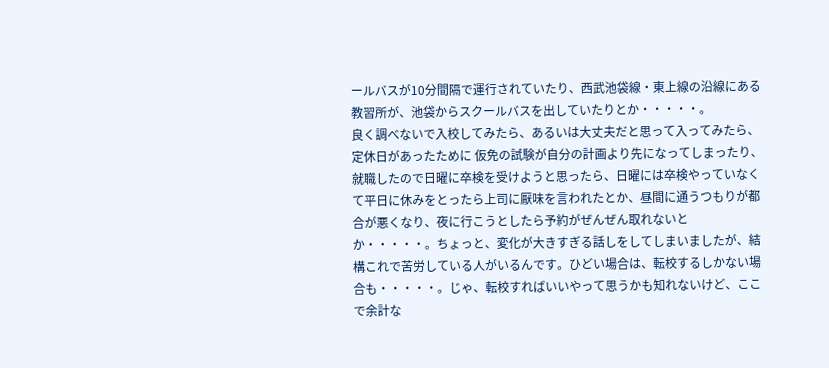ールバスが10分間隔で運行されていたり、西武池袋線・東上線の沿線にある教習所が、池袋からスクールバスを出していたりとか・・・・・。
良く調べないで入校してみたら、あるいは大丈夫だと思って入ってみたら、定休日があったために 仮免の試験が自分の計画より先になってしまったり、就職したので日曜に卒検を受けようと思ったら、日曜には卒検やっていなくて平日に休みをとったら上司に厭味を言われたとか、昼間に通うつもりが都合が悪くなり、夜に行こうとしたら予約がぜんぜん取れないとか・・・・・。ちょっと、変化が大きすぎる話しをしてしまいましたが、結構これで苦労している人がいるんです。ひどい場合は、転校するしかない場合も・・・・・。じゃ、転校すればいいやって思うかも知れないけど、ここで余計な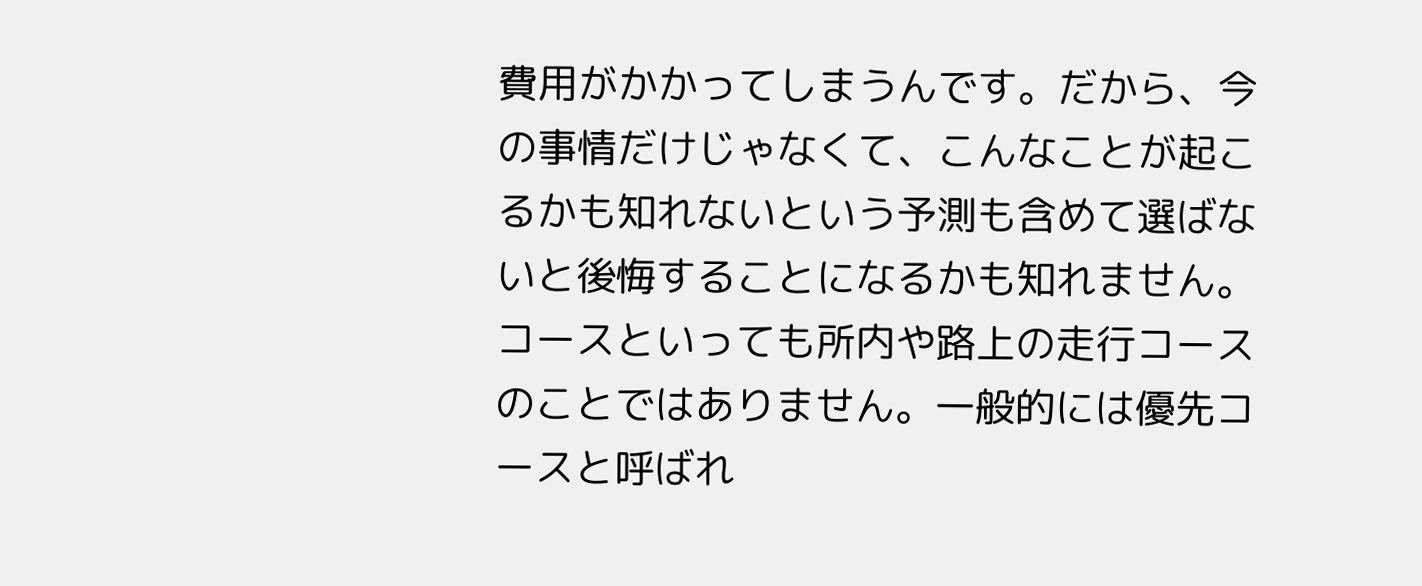費用がかかってしまうんです。だから、今の事情だけじゃなくて、こんなことが起こるかも知れないという予測も含めて選ばないと後悔することになるかも知れません。
コースといっても所内や路上の走行コースのことではありません。一般的には優先コースと呼ばれ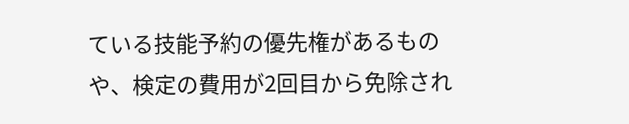ている技能予約の優先権があるものや、検定の費用が2回目から免除され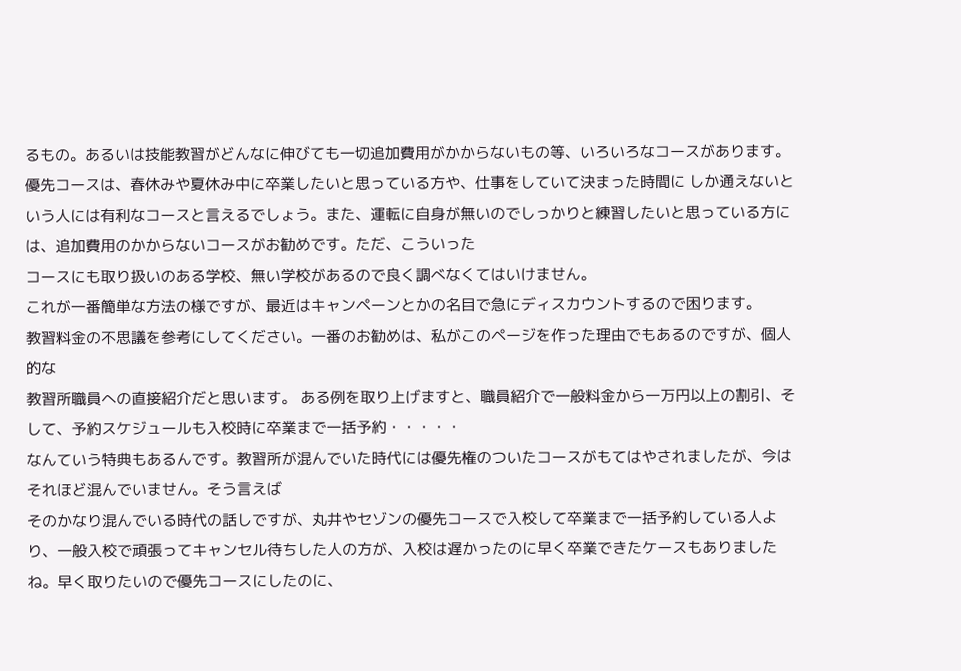るもの。あるいは技能教習がどんなに伸びても一切追加費用がかからないもの等、いろいろなコースがあります。
優先コースは、春休みや夏休み中に卒業したいと思っている方や、仕事をしていて決まった時間に しか通えないという人には有利なコースと言えるでしょう。また、運転に自身が無いのでしっかりと練習したいと思っている方には、追加費用のかからないコースがお勧めです。ただ、こういった
コースにも取り扱いのある学校、無い学校があるので良く調べなくてはいけません。
これが一番簡単な方法の様ですが、最近はキャンペーンとかの名目で急にディスカウントするので困ります。
教習料金の不思議を参考にしてください。一番のお勧めは、私がこのページを作った理由でもあるのですが、個人的な
教習所職員への直接紹介だと思います。 ある例を取り上げますと、職員紹介で一般料金から一万円以上の割引、そして、予約スケジュールも入校時に卒業まで一括予約・・・・・
なんていう特典もあるんです。教習所が混んでいた時代には優先権のついたコースがもてはやされましたが、今はそれほど混んでいません。そう言えば
そのかなり混んでいる時代の話しですが、丸井やセゾンの優先コースで入校して卒業まで一括予約している人より、一般入校で頑張ってキャンセル待ちした人の方が、入校は遅かったのに早く卒業できたケースもありましたね。早く取りたいので優先コースにしたのに、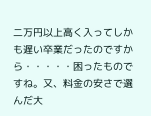二万円以上高く入ってしかも遅い卒業だったのですから・・・・・困ったものですね。又、料金の安さで選んだ大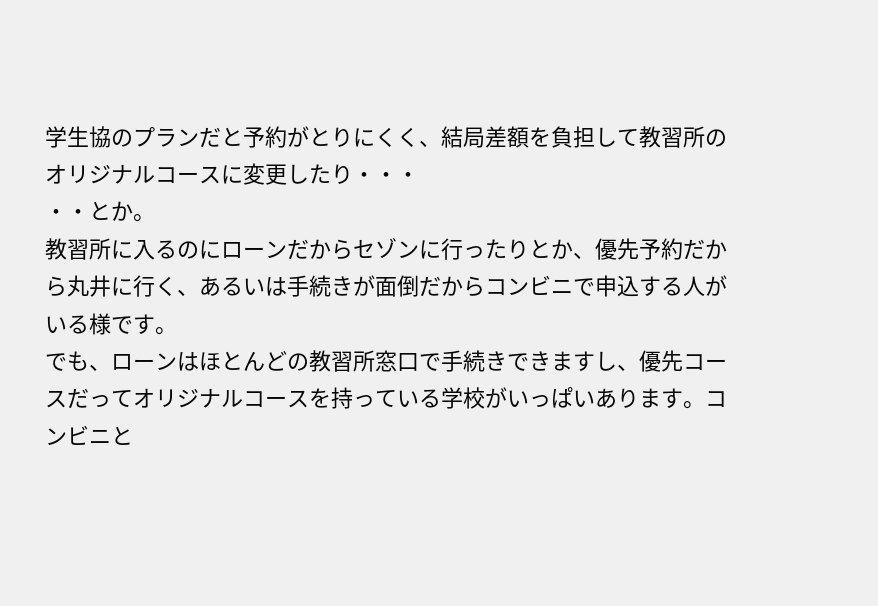学生協のプランだと予約がとりにくく、結局差額を負担して教習所のオリジナルコースに変更したり・・・
・・とか。
教習所に入るのにローンだからセゾンに行ったりとか、優先予約だから丸井に行く、あるいは手続きが面倒だからコンビニで申込する人がいる様です。
でも、ローンはほとんどの教習所窓口で手続きできますし、優先コースだってオリジナルコースを持っている学校がいっぱいあります。コンビニと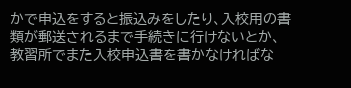かで申込をすると振込みをしたり、入校用の書類が郵送されるまで手続きに行けないとか、教習所でまた入校申込書を書かなければな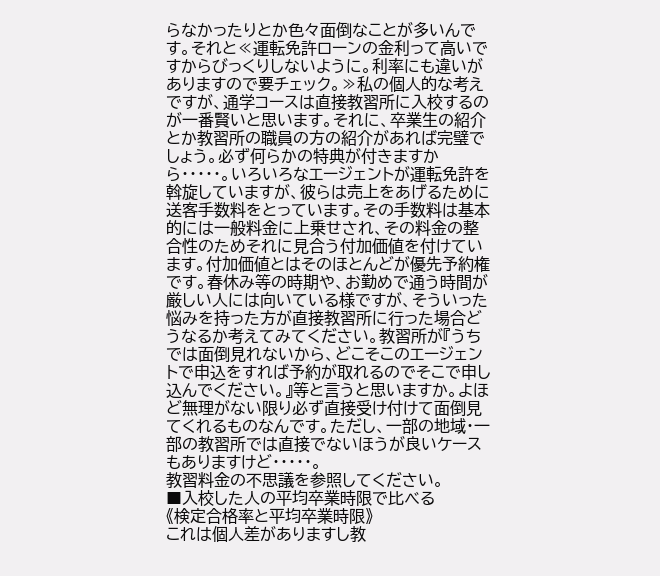らなかったりとか色々面倒なことが多いんです。それと≪運転免許ローンの金利って高いですからびっくりしないように。利率にも違いがありますので要チェック。≫私の個人的な考えですが、通学コースは直接教習所に入校するのが一番賢いと思います。それに、卒業生の紹介とか教習所の職員の方の紹介があれば完璧でしょう。必ず何らかの特典が付きますから・・・・・。いろいろなエージェントが運転免許を斡旋していますが、彼らは売上をあげるために送客手数料をとっています。その手数料は基本的には一般料金に上乗せされ、その料金の整合性のためそれに見合う付加価値を付けています。付加価値とはそのほとんどが優先予約権です。春休み等の時期や、お勤めで通う時間が厳しい人には向いている様ですが、そういった悩みを持った方が直接教習所に行った場合どうなるか考えてみてください。教習所が『うちでは面倒見れないから、どこそこのエージェントで申込をすれば予約が取れるのでそこで申し込んでください。』等と言うと思いますか。よほど無理がない限り必ず直接受け付けて面倒見てくれるものなんです。ただし、一部の地域・一部の教習所では直接でないほうが良いケースもありますけど・・・・・。
教習料金の不思議を参照してください。
■入校した人の平均卒業時限で比べる
《検定合格率と平均卒業時限》
これは個人差がありますし教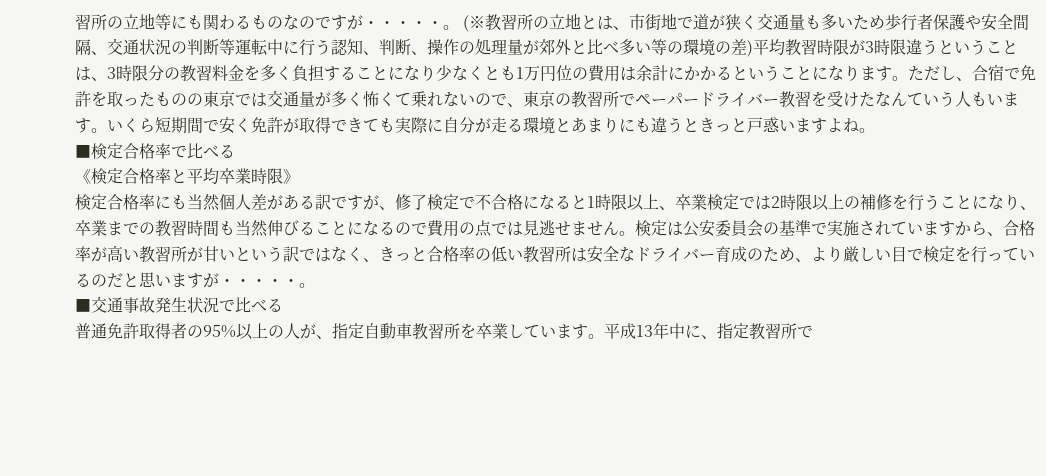習所の立地等にも関わるものなのですが・・・・・。 (※教習所の立地とは、市街地で道が狭く交通量も多いため歩行者保護や安全間隔、交通状況の判断等運転中に行う認知、判断、操作の処理量が郊外と比べ多い等の環境の差)平均教習時限が3時限違うということは、3時限分の教習料金を多く負担することになり少なくとも1万円位の費用は余計にかかるということになります。ただし、合宿で免許を取ったものの東京では交通量が多く怖くて乗れないので、東京の教習所でペーパードライバー教習を受けたなんていう人もいます。いくら短期間で安く免許が取得できても実際に自分が走る環境とあまりにも違うときっと戸惑いますよね。
■検定合格率で比べる
《検定合格率と平均卒業時限》
検定合格率にも当然個人差がある訳ですが、修了検定で不合格になると1時限以上、卒業検定では2時限以上の補修を行うことになり、卒業までの教習時間も当然伸びることになるので費用の点では見逃せません。検定は公安委員会の基準で実施されていますから、合格率が高い教習所が甘いという訳ではなく、きっと合格率の低い教習所は安全なドライバー育成のため、より厳しい目で検定を行っているのだと思いますが・・・・・。
■交通事故発生状況で比べる
普通免許取得者の95%以上の人が、指定自動車教習所を卒業しています。平成13年中に、指定教習所で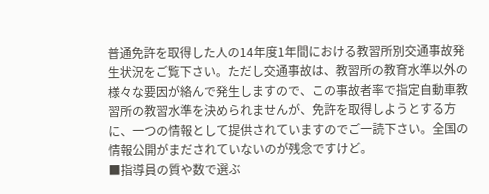普通免許を取得した人の14年度1年間における教習所別交通事故発生状況をご覧下さい。ただし交通事故は、教習所の教育水準以外の様々な要因が絡んで発生しますので、この事故者率で指定自動車教習所の教習水準を決められませんが、免許を取得しようとする方に、一つの情報として提供されていますのでご一読下さい。全国の情報公開がまだされていないのが残念ですけど。
■指導員の質や数で選ぶ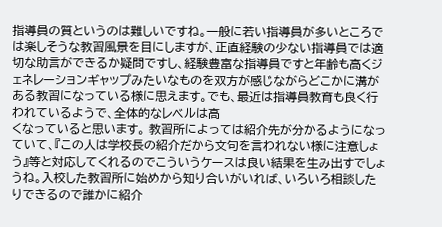指導員の質というのは難しいですね。一般に若い指導員が多いところでは楽しそうな教習風景を目にしますが、正直経験の少ない指導員では適切な助言ができるか疑問ですし、経験豊富な指導員ですと年齢も高くジェネレーションギャップみたいなものを双方が感じながらどこかに溝がある教習になっている様に思えます。でも、最近は指導員教育も良く行われているようで、全体的なレベルは高
くなっていると思います。 教習所によっては紹介先が分かるようになっていて、『この人は学校長の紹介だから文句を言われない様に注意しょう』等と対応してくれるのでこういうケースは良い結果を生み出すでしょうね。入校した教習所に始めから知り合いがいれば、いろいろ相談したりできるので誰かに紹介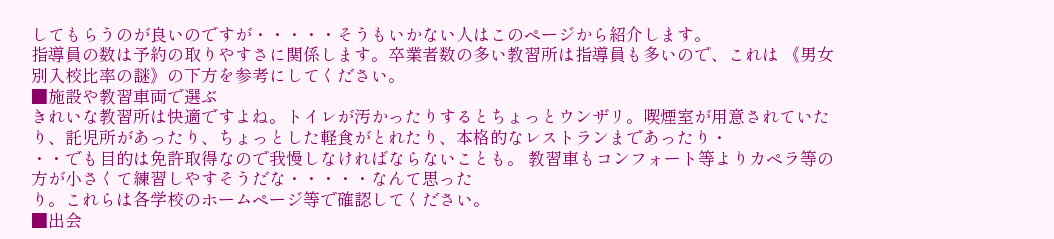してもらうのが良いのですが・・・・・そうもいかない人はこのページから紹介します。
指導員の数は予約の取りやすさに関係します。卒業者数の多い教習所は指導員も多いので、これは 《男女別入校比率の謎》の下方を参考にしてください。
■施設や教習車両で選ぶ
きれいな教習所は快適ですよね。トイレが汚かったりするとちょっとウンザリ。喫煙室が用意されていたり、託児所があったり、ちょっとした軽食がとれたり、本格的なレストランまであったり・
・・でも目的は免許取得なので我慢しなければならないことも。 教習車もコンフォート等よりカペラ等の方が小さくて練習しやすそうだな・・・・・なんて思った
り。これらは各学校のホームページ等で確認してください。
■出会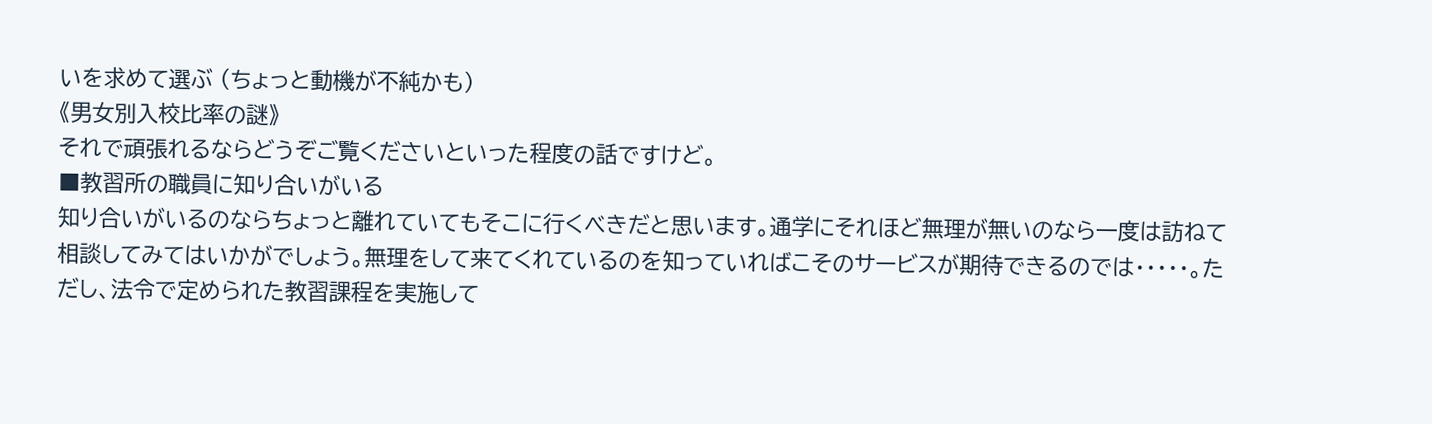いを求めて選ぶ (ちょっと動機が不純かも)
《男女別入校比率の謎》
それで頑張れるならどうぞご覧くださいといった程度の話ですけど。
■教習所の職員に知り合いがいる
知り合いがいるのならちょっと離れていてもそこに行くべきだと思います。通学にそれほど無理が無いのなら一度は訪ねて相談してみてはいかがでしょう。無理をして来てくれているのを知っていればこそのサービスが期待できるのでは・・・・・。ただし、法令で定められた教習課程を実施して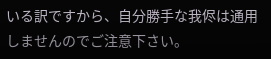いる訳ですから、自分勝手な我侭は通用しませんのでご注意下さい。